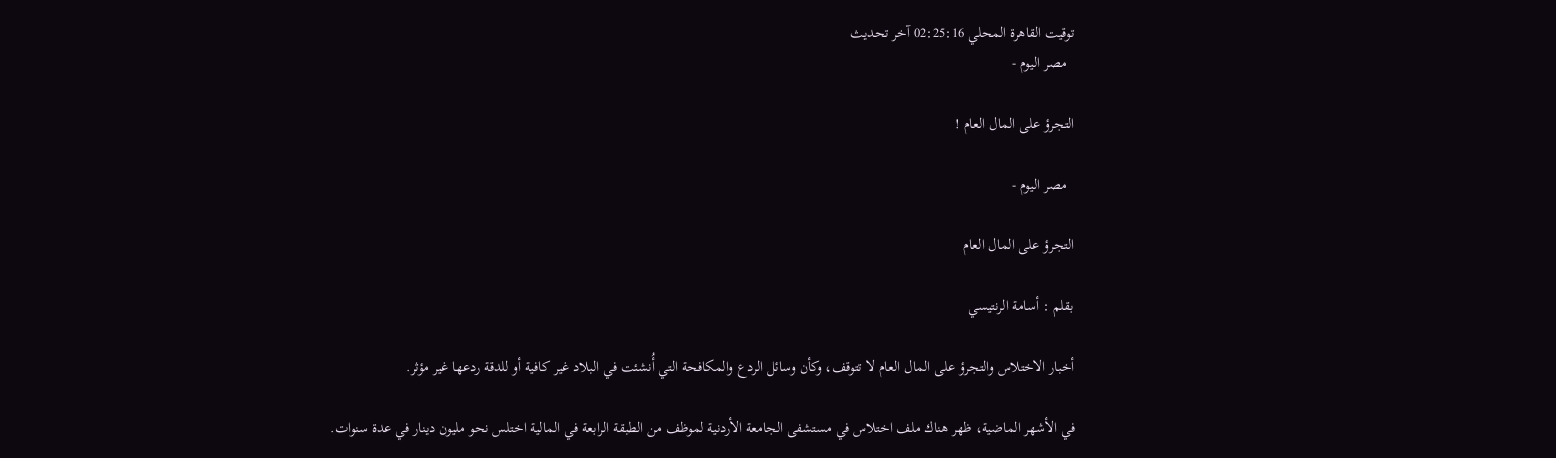توقيت القاهرة المحلي 02:25:16 آخر تحديث
  مصر اليوم -

التجرؤ على المال العام !

  مصر اليوم -

التجرؤ على المال العام

بقلم : أسامة الرنتيسي

أخبار الاختلاس والتجرؤ على المال العام لا تتوقف، وكأن وسائل الردع والمكافحة التي أُنشئت في البلاد غير كافية أو للدقة ردعها غير مؤثر.

في الأشهر الماضية، ظهر هناك ملف اختلاس في مستشفى الجامعة الأردنية لموظف من الطبقة الرابعة في المالية اختلس نحو مليون دينار في عدة سنوات.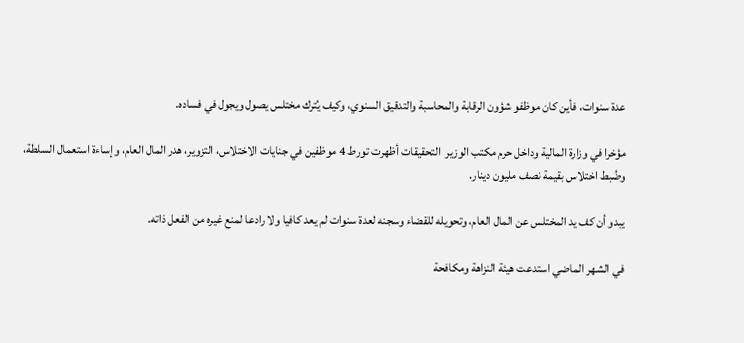عدة سنوات، فأين كان موظفو شؤون الرقابة والمحاسبة والتدقيق السنوي، وكيف يُترك مختلس يصول ويجول في فساده.

مؤخرا في وزارة المالية وداخل حرم مكتب الوزير  التحقيقات أظهرت تورط 4 موظفين في جنايات الاختلاس، التزوير، هدر المال العام، وإساءة استعمال السلطة، وضُبط اختلاس بقيمة نصف مليون دينار.

يبدو أن كف يد المختلس عن المال العام، وتحويله للقضاء وسجنه لعدة سنوات لم يعد كافيا ولا رادعا لمنع غيره من الفعل ذاته.

في الشهر الماضي استدعت هيئة النزاهة ومكافحة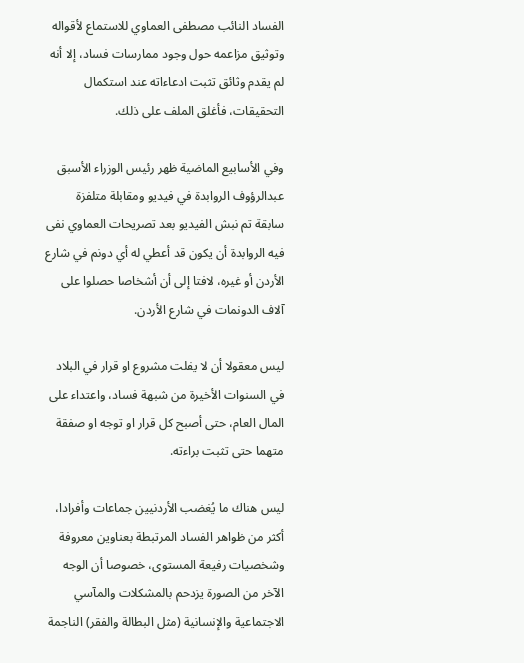الفساد النائب مصطفى العماوي للاستماع لأقواله وتوثيق مزاعمه حول وجود ممارسات فساد، إلا أنه لم يقدم وثائق تثبت ادعاءاته عند استكمال التحقيقات، فأغلق الملف على ذلك.

وفي الأسابيع الماضية ظهر رئيس الوزراء الأسبق عبدالرؤوف الروابدة في فيديو ومقابلة متلفزة سابقة تم نبش الفيديو بعد تصريحات العماوي نفى فيه الروابدة أن يكون قد أعطي له أي دونم في شارع الأردن أو غيره، لافتا إلى أن أشخاصا حصلوا على آلاف الدونمات في شارع الأردن.

ليس معقولا أن لا يفلت مشروع او قرار في البلاد في السنوات الأخيرة من شبهة فساد، واعتداء على المال العام، حتى أصبح كل قرار او توجه او صفقة متهما حتى تثبت براءته.

ليس هناك ما يُغضب الأردنيين جماعات وأفرادا، أكثر من ظواهر الفساد المرتبطة بعناوين معروفة وشخصيات رفيعة المستوى، خصوصا أن الوجه الآخر من الصورة يزدحم بالمشكلات والمآسي الاجتماعية والإنسانية (مثل البطالة والفقر) الناجمة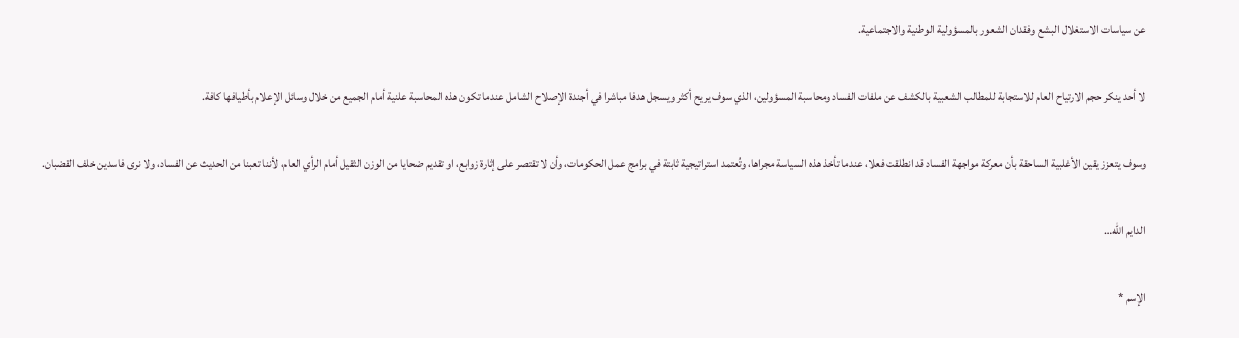عن سياسات الاستغلال البشع وفقدان الشعور بالمسؤولية الوطنية والاجتماعية.

لا أحد ينكر حجم الارتياح العام للاستجابة للمطالب الشعبية بالكشف عن ملفات الفساد ومحاسبة المسؤولين، الذي سوف يريح أكثر ويسجل هدفا مباشرا في أجندة الإصلاح الشامل عندما تكون هذه المحاسبة علنية أمام الجميع من خلال وسائل الإعلام بأطيافها كافة.

وسوف يتعزز يقين الأغلبية الساحقة بأن معركة مواجهة الفساد قد انطلقت فعلا، عندما تأخذ هذه السياسة مجراها، وتُعتمد استراتيجية ثابتة في برامج عمل الحكومات، وأن لا تقتصر على إثارة زوابع، او تقديم ضحايا من الوزن الثقيل أمام الرأي العام، لأننا تعبنا من الحديث عن الفساد، ولا نرى فاسدين خلف القضبان.

الدايم الله…

الإسم *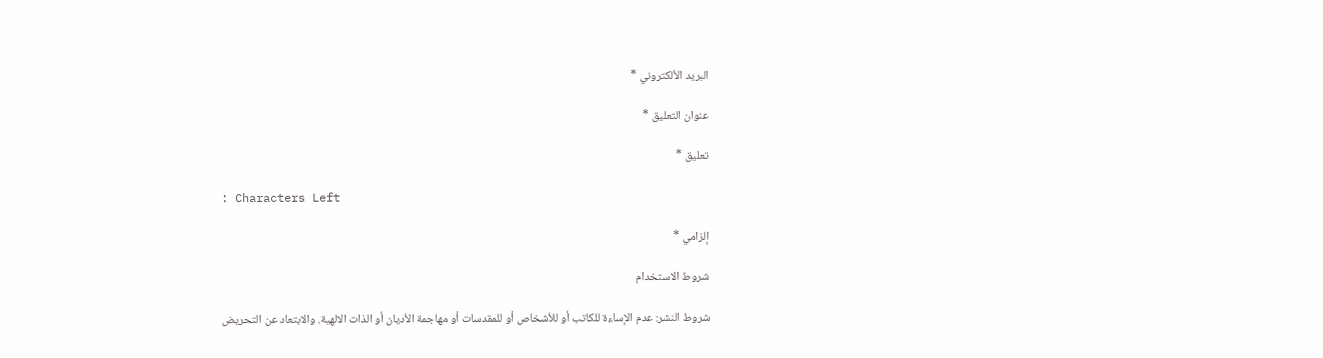البريد الألكتروني *

عنوان التعليق *

تعليق *

: Characters Left

إلزامي *

شروط الاستخدام

شروط النشر: عدم الإساءة للكاتب أو للأشخاص أو للمقدسات أو مهاجمة الأديان أو الذات الالهية. والابتعاد عن التحريض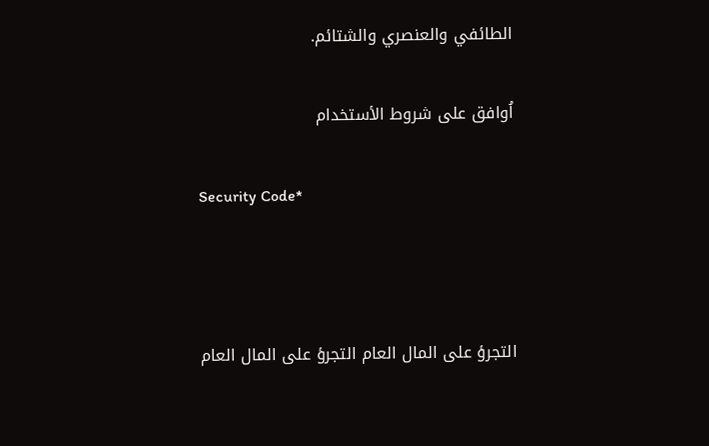الطائفي والعنصري والشتائم.

اُوافق على شروط الأستخدام

Security Code*



التجرؤ على المال العام التجرؤ على المال العام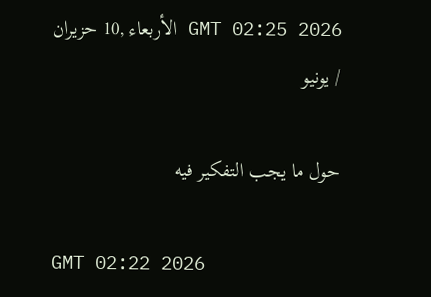GMT 02:25 2026 الأربعاء ,10 حزيران / يونيو

حول ما يجب التفكير فيه

GMT 02:22 2026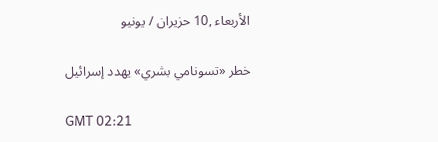الأربعاء ,10 حزيران / يونيو

خطر «تسونامي بشري» يهدد إسرائيل

GMT 02:21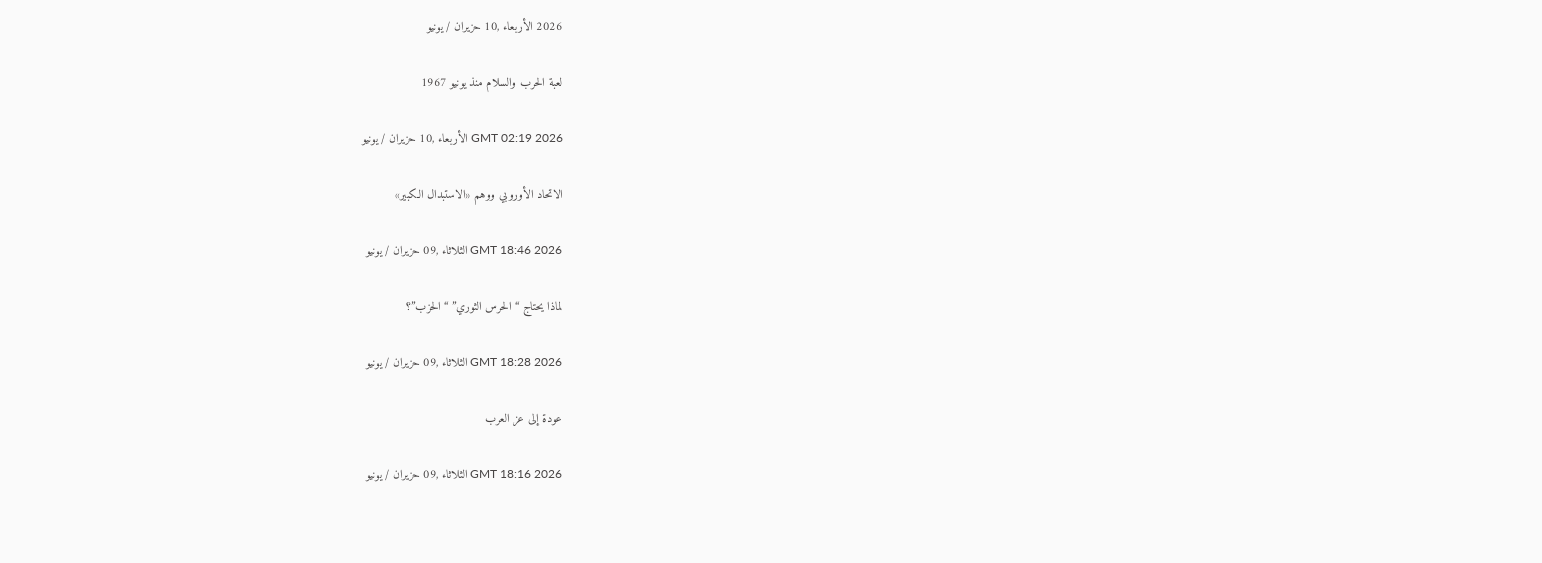2026 الأربعاء ,10 حزيران / يونيو

لعبة الحرب والسلام منذ يونيو 1967

GMT 02:19 2026 الأربعاء ,10 حزيران / يونيو

الاتحاد الأوروبي ووهم «الاستبدال الكبير»

GMT 18:46 2026 الثلاثاء ,09 حزيران / يونيو

لماذا يحتاج “الحرس الثوري” “الحزب”؟

GMT 18:28 2026 الثلاثاء ,09 حزيران / يونيو

عودة إلى عز العرب

GMT 18:16 2026 الثلاثاء ,09 حزيران / يونيو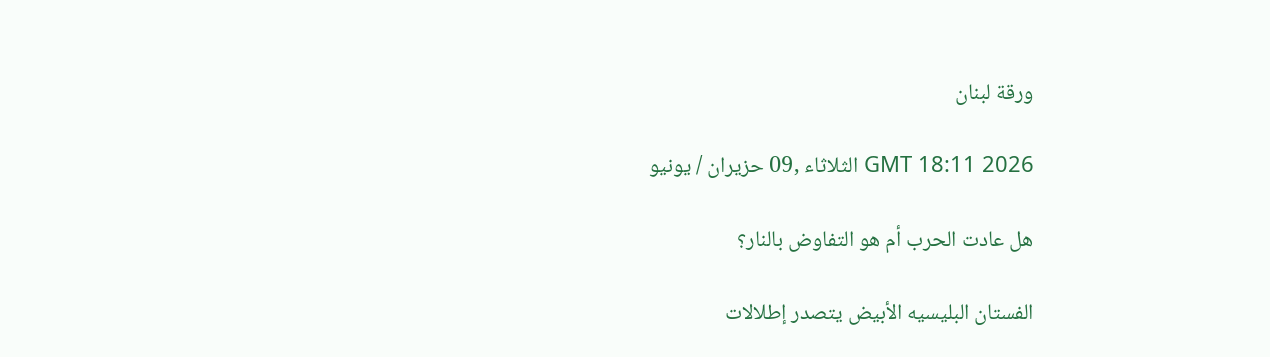ورقة لبنان

GMT 18:11 2026 الثلاثاء ,09 حزيران / يونيو

هل عادت الحرب أم هو التفاوض بالنار؟

الفستان البليسيه الأبيض يتصدر إطلالات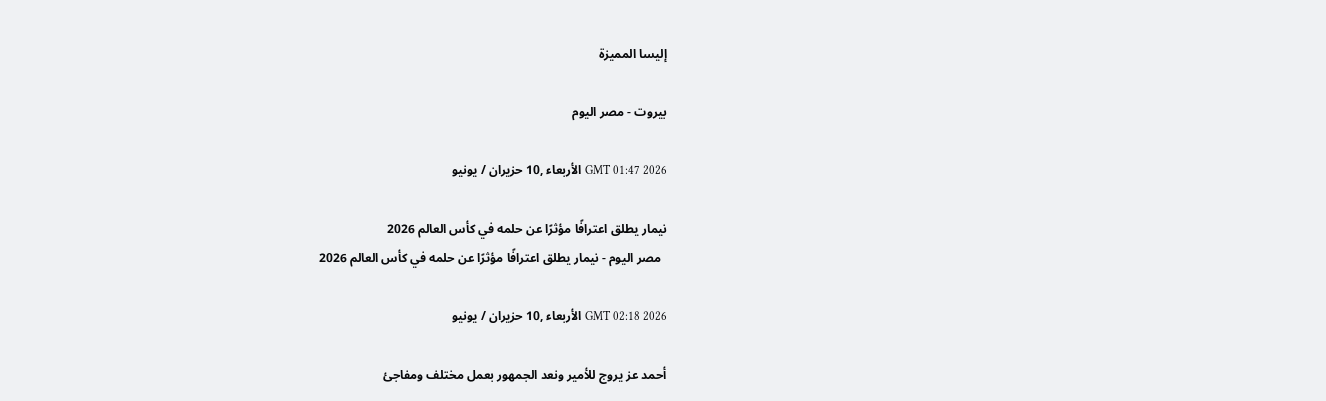إليسا المميزة

بيروت - مصر اليوم

GMT 01:47 2026 الأربعاء ,10 حزيران / يونيو

نيمار يطلق اعترافًا مؤثرًا عن حلمه في كأس العالم 2026
  مصر اليوم - نيمار يطلق اعترافًا مؤثرًا عن حلمه في كأس العالم 2026

GMT 02:18 2026 الأربعاء ,10 حزيران / يونيو

أحمد عز يروج للأمير ونعد الجمهور بعمل مختلف ومفاجئ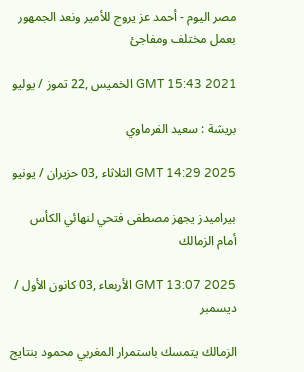مصر اليوم - أحمد عز يروج للأمير ونعد الجمهور بعمل مختلف ومفاجئ

GMT 15:43 2021 الخميس ,22 تموز / يوليو

بريشة : سعيد الفرماوي

GMT 14:29 2025 الثلاثاء ,03 حزيران / يونيو

بيراميدز يجهز مصطفى فتحي لنهائي الكأس أمام الزمالك

GMT 13:07 2025 الأربعاء ,03 كانون الأول / ديسمبر

الزمالك يتمسك باستمرار المغربي محمود بنتايج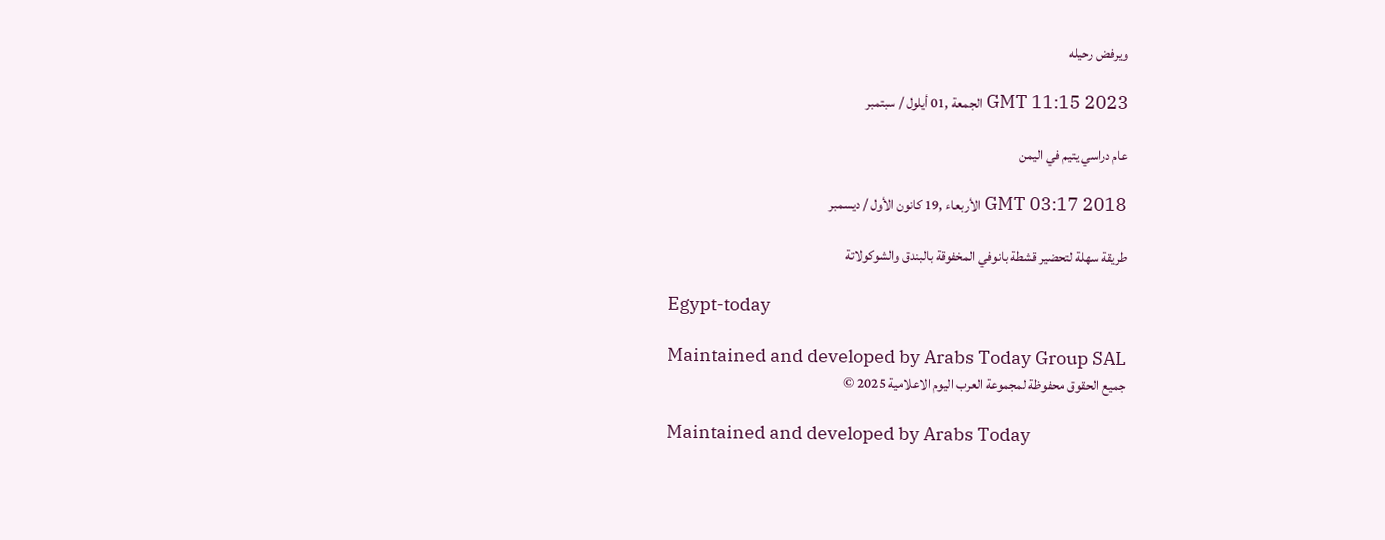ويرفض رحيله

GMT 11:15 2023 الجمعة ,01 أيلول / سبتمبر

عام دراسي يتيم في اليمن

GMT 03:17 2018 الأربعاء ,19 كانون الأول / ديسمبر

طريقة سهلة لتحضير قشطة بانوفي المخفوقة بالبندق والشوكولاتة

Egypt-today

Maintained and developed by Arabs Today Group SAL
جميع الحقوق محفوظة لمجموعة العرب اليوم الاعلامية 2025 ©

Maintained and developed by Arabs Today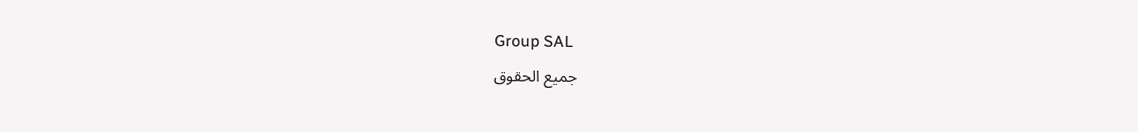Group SAL
جميع الحقوق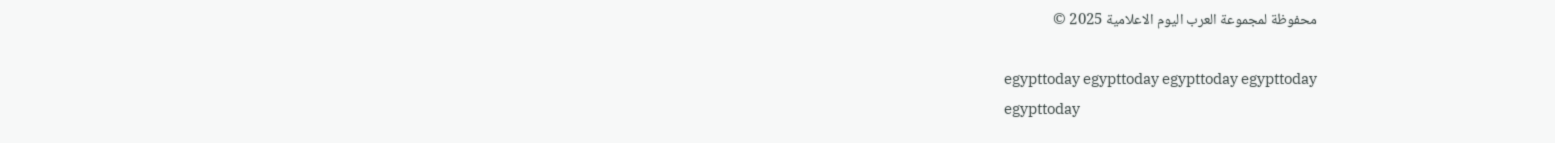محفوظة لمجموعة العرب اليوم الاعلامية 2025 ©

egypttoday egypttoday egypttoday egypttoday
egypttoday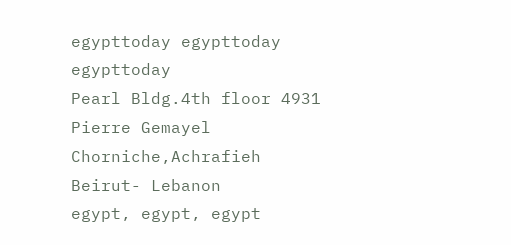egypttoday egypttoday
egypttoday
Pearl Bldg.4th floor 4931 Pierre Gemayel Chorniche,Achrafieh Beirut- Lebanon
egypt, egypt, egypt